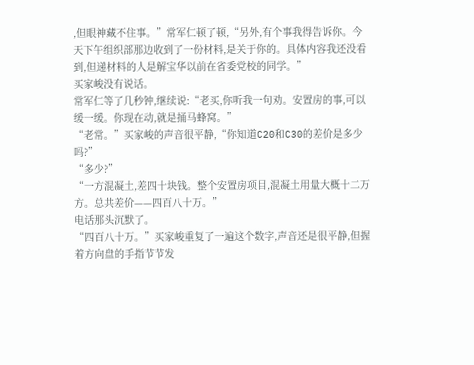,但眼神藏不住事。”常军仁顿了顿,“另外,有个事我得告诉你。今天下午组织部那边收到了一份材料,是关于你的。具体内容我还没看到,但递材料的人是解宝华以前在省委党校的同学。”
买家峻没有说话。
常军仁等了几秒钟,继续说:“老买,你听我一句劝。安置房的事,可以缓一缓。你现在动,就是捅马蜂窝。”
“老常。”买家峻的声音很平静,“你知道C20和C30的差价是多少吗?”
“多少?”
“一方混凝土,差四十块钱。整个安置房项目,混凝土用量大概十二万方。总共差价——四百八十万。”
电话那头沉默了。
“四百八十万。”买家峻重复了一遍这个数字,声音还是很平静,但握着方向盘的手指节节发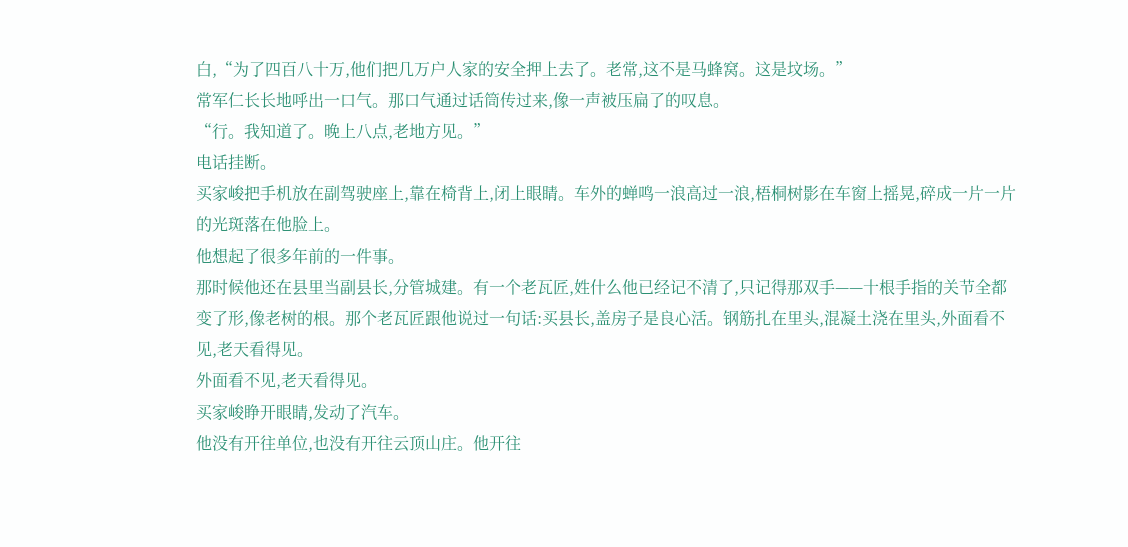白,“为了四百八十万,他们把几万户人家的安全押上去了。老常,这不是马蜂窝。这是坟场。”
常军仁长长地呼出一口气。那口气通过话筒传过来,像一声被压扁了的叹息。
“行。我知道了。晚上八点,老地方见。”
电话挂断。
买家峻把手机放在副驾驶座上,靠在椅背上,闭上眼睛。车外的蝉鸣一浪高过一浪,梧桐树影在车窗上摇晃,碎成一片一片的光斑落在他脸上。
他想起了很多年前的一件事。
那时候他还在县里当副县长,分管城建。有一个老瓦匠,姓什么他已经记不清了,只记得那双手——十根手指的关节全都变了形,像老树的根。那个老瓦匠跟他说过一句话:买县长,盖房子是良心活。钢筋扎在里头,混凝土浇在里头,外面看不见,老天看得见。
外面看不见,老天看得见。
买家峻睁开眼睛,发动了汽车。
他没有开往单位,也没有开往云顶山庄。他开往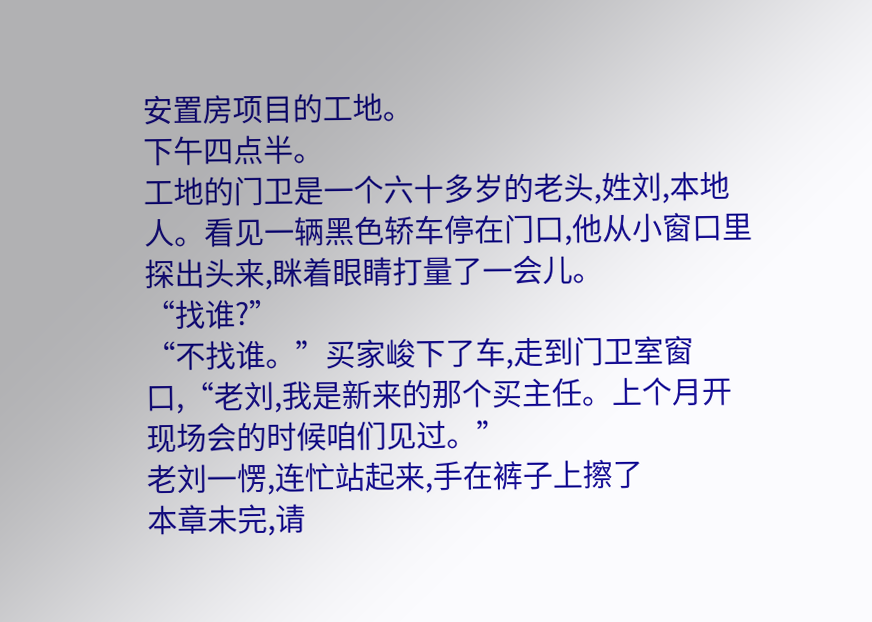安置房项目的工地。
下午四点半。
工地的门卫是一个六十多岁的老头,姓刘,本地人。看见一辆黑色轿车停在门口,他从小窗口里探出头来,眯着眼睛打量了一会儿。
“找谁?”
“不找谁。”买家峻下了车,走到门卫室窗口,“老刘,我是新来的那个买主任。上个月开现场会的时候咱们见过。”
老刘一愣,连忙站起来,手在裤子上擦了
本章未完,请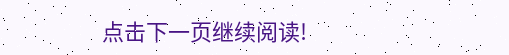点击下一页继续阅读!